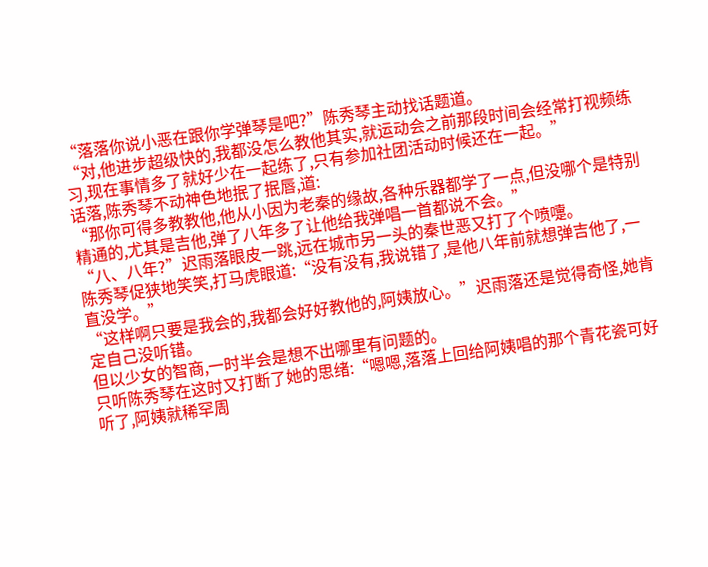“落落你说小恶在跟你学弹琴是吧?”陈秀琴主动找话题道。
“对,他进步超级快的,我都没怎么教他其实,就运动会之前那段时间会经常打视频练习,现在事情多了就好少在一起练了,只有参加社团活动时候还在一起。”
话落,陈秀琴不动神色地抿了抿唇,道:
“那你可得多教教他,他从小因为老秦的缘故,各种乐器都学了一点,但没哪个是特别精通的,尤其是吉他,弹了八年多了让他给我弹唱一首都说不会。”
“八、八年?”迟雨落眼皮一跳,远在城市另一头的秦世恶又打了个喷嚏。
陈秀琴促狭地笑笑,打马虎眼道:“没有没有,我说错了,是他八年前就想弹吉他了,一直没学。”
“这样啊只要是我会的,我都会好好教他的,阿姨放心。”迟雨落还是觉得奇怪,她肯定自己没听错。
但以少女的智商,一时半会是想不出哪里有问题的。
只听陈秀琴在这时又打断了她的思绪:“嗯嗯,落落上回给阿姨唱的那个青花瓷可好听了,阿姨就稀罕周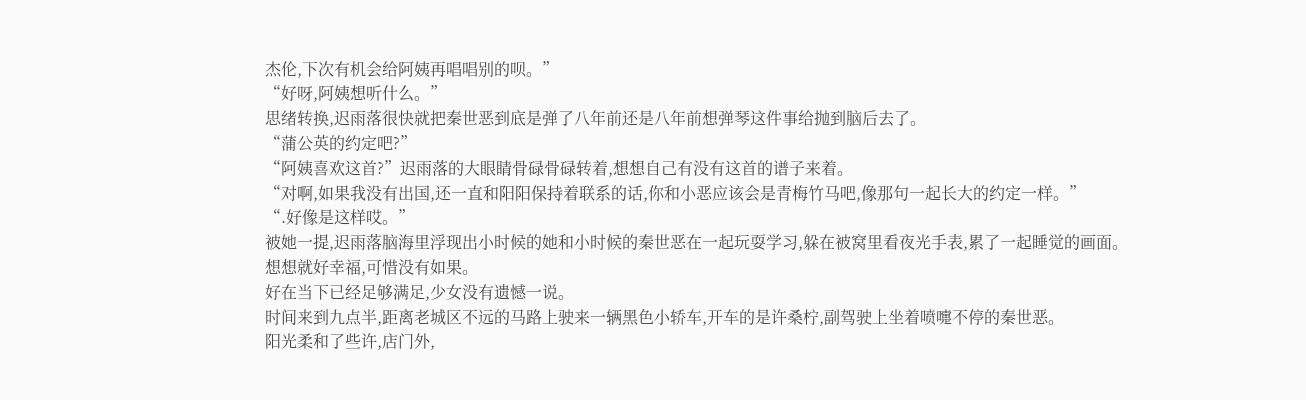杰伦,下次有机会给阿姨再唱唱别的呗。”
“好呀,阿姨想听什么。”
思绪转换,迟雨落很快就把秦世恶到底是弹了八年前还是八年前想弹琴这件事给抛到脑后去了。
“蒲公英的约定吧?”
“阿姨喜欢这首?”迟雨落的大眼睛骨碌骨碌转着,想想自己有没有这首的谱子来着。
“对啊,如果我没有出国,还一直和阳阳保持着联系的话,你和小恶应该会是青梅竹马吧,像那句一起长大的约定一样。”
“.好像是这样哎。”
被她一提,迟雨落脑海里浮现出小时候的她和小时候的秦世恶在一起玩耍学习,躲在被窝里看夜光手表,累了一起睡觉的画面。
想想就好幸福,可惜没有如果。
好在当下已经足够满足,少女没有遗憾一说。
时间来到九点半,距离老城区不远的马路上驶来一辆黑色小轿车,开车的是许桑柠,副驾驶上坐着喷嚏不停的秦世恶。
阳光柔和了些许,店门外,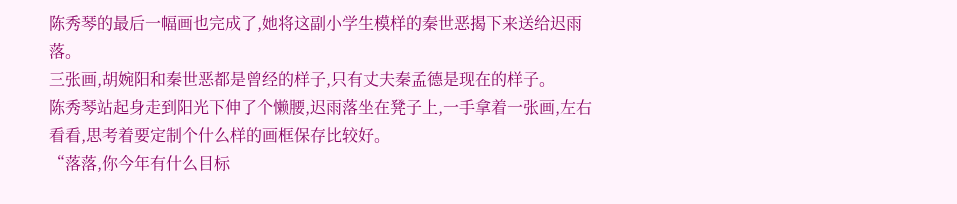陈秀琴的最后一幅画也完成了,她将这副小学生模样的秦世恶揭下来送给迟雨落。
三张画,胡婉阳和秦世恶都是曾经的样子,只有丈夫秦孟德是现在的样子。
陈秀琴站起身走到阳光下伸了个懒腰,迟雨落坐在凳子上,一手拿着一张画,左右看看,思考着要定制个什么样的画框保存比较好。
“落落,你今年有什么目标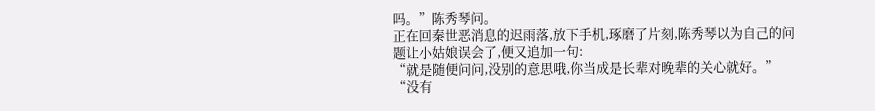吗。”陈秀琴问。
正在回秦世恶消息的迟雨落,放下手机,琢磨了片刻,陈秀琴以为自己的问题让小姑娘误会了,便又追加一句:
“就是随便问问,没别的意思哦,你当成是长辈对晚辈的关心就好。”
“没有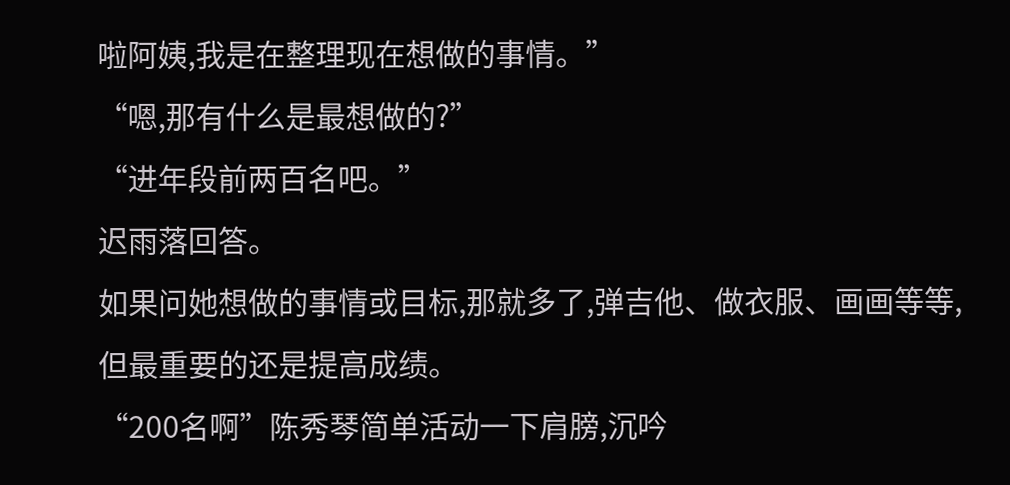啦阿姨,我是在整理现在想做的事情。”
“嗯,那有什么是最想做的?”
“进年段前两百名吧。”
迟雨落回答。
如果问她想做的事情或目标,那就多了,弹吉他、做衣服、画画等等,但最重要的还是提高成绩。
“200名啊”陈秀琴简单活动一下肩膀,沉吟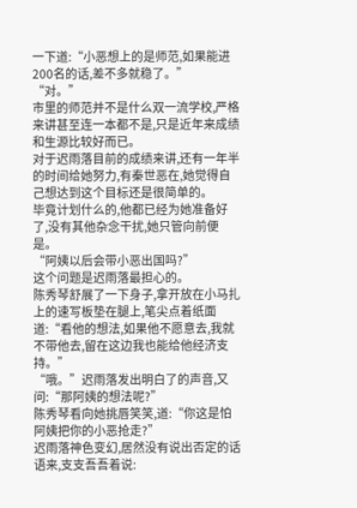一下道:“小恶想上的是师范,如果能进200名的话,差不多就稳了。”
“对。”
市里的师范并不是什么双一流学校,严格来讲甚至连一本都不是,只是近年来成绩和生源比较好而已。
对于迟雨落目前的成绩来讲,还有一年半的时间给她努力,有秦世恶在,她觉得自己想达到这个目标还是很简单的。
毕竟计划什么的,他都已经为她准备好了,没有其他杂念干扰,她只管向前便是。
“阿姨以后会带小恶出国吗?”
这个问题是迟雨落最担心的。
陈秀琴舒展了一下身子,拿开放在小马扎上的速写板垫在腿上,笔尖点着纸面道:“看他的想法,如果他不愿意去,我就不带他去,留在这边我也能给他经济支持。”
“哦。”迟雨落发出明白了的声音,又问:“那阿姨的想法呢?”
陈秀琴看向她挑唇笑笑,道:“你这是怕阿姨把你的小恶抢走?”
迟雨落神色变幻,居然没有说出否定的话语来,支支吾吾着说: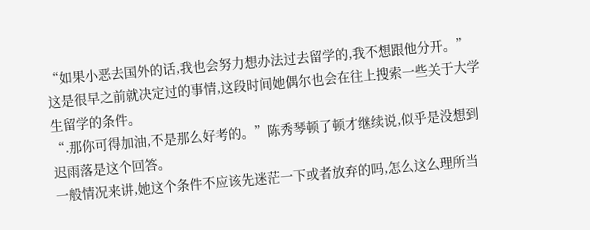“如果小恶去国外的话,我也会努力想办法过去留学的,我不想跟他分开。”
这是很早之前就决定过的事情,这段时间她偶尔也会在往上搜索一些关于大学生留学的条件。
“.那你可得加油,不是那么好考的。”陈秀琴顿了顿才继续说,似乎是没想到迟雨落是这个回答。
一般情况来讲,她这个条件不应该先迷茫一下或者放弃的吗,怎么这么理所当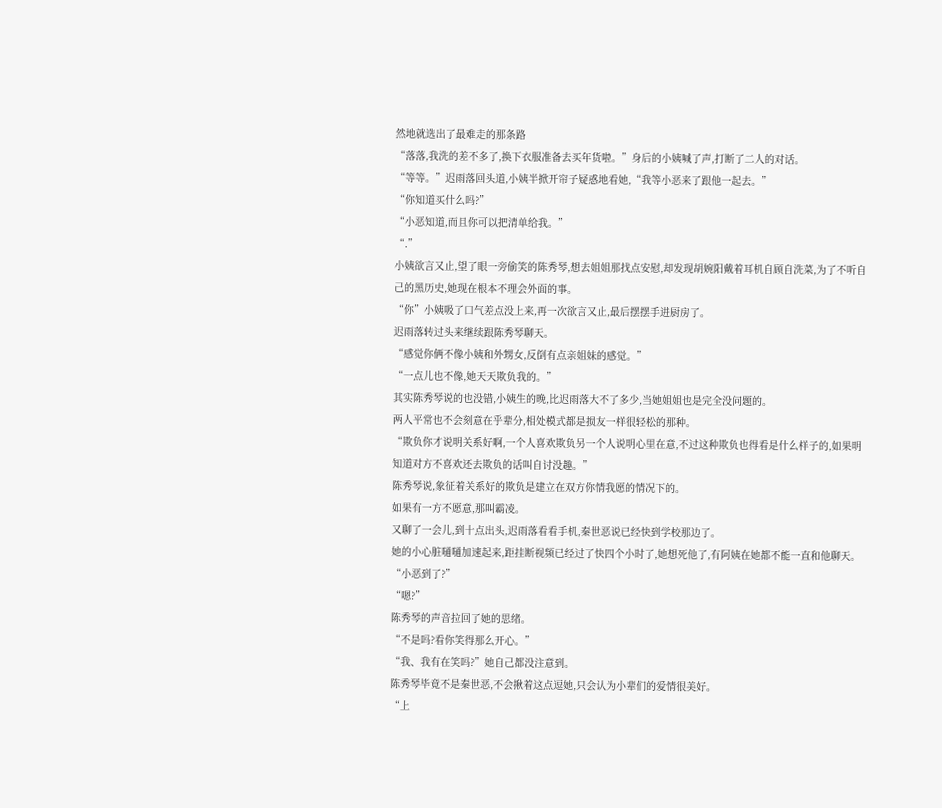然地就选出了最难走的那条路
“落落,我洗的差不多了,换下衣服准备去买年货啦。”身后的小姨喊了声,打断了二人的对话。
“等等。”迟雨落回头道,小姨半掀开帘子疑惑地看她,“我等小恶来了跟他一起去。”
“你知道买什么吗?”
“小恶知道,而且你可以把清单给我。”
“.”
小姨欲言又止,望了眼一旁偷笑的陈秀琴,想去姐姐那找点安慰,却发现胡婉阳戴着耳机自顾自洗菜,为了不听自己的黑历史,她现在根本不理会外面的事。
“你”小姨吸了口气差点没上来,再一次欲言又止,最后摆摆手进厨房了。
迟雨落转过头来继续跟陈秀琴聊天。
“感觉你俩不像小姨和外甥女,反倒有点亲姐妹的感觉。”
“一点儿也不像,她天天欺负我的。”
其实陈秀琴说的也没错,小姨生的晚,比迟雨落大不了多少,当她姐姐也是完全没问题的。
两人平常也不会刻意在乎辈分,相处模式都是损友一样很轻松的那种。
“欺负你才说明关系好啊,一个人喜欢欺负另一个人说明心里在意,不过这种欺负也得看是什么样子的,如果明知道对方不喜欢还去欺负的话叫自讨没趣。”
陈秀琴说,象征着关系好的欺负是建立在双方你情我愿的情况下的。
如果有一方不愿意,那叫霸凌。
又聊了一会儿,到十点出头,迟雨落看看手机,秦世恶说已经快到学校那边了。
她的小心脏嗵嗵加速起来,距挂断视频已经过了快四个小时了,她想死他了,有阿姨在她都不能一直和他聊天。
“小恶到了?”
“嗯?”
陈秀琴的声音拉回了她的思绪。
“不是吗?看你笑得那么开心。”
“我、我有在笑吗?”她自己都没注意到。
陈秀琴毕竟不是秦世恶,不会揪着这点逗她,只会认为小辈们的爱情很美好。
“上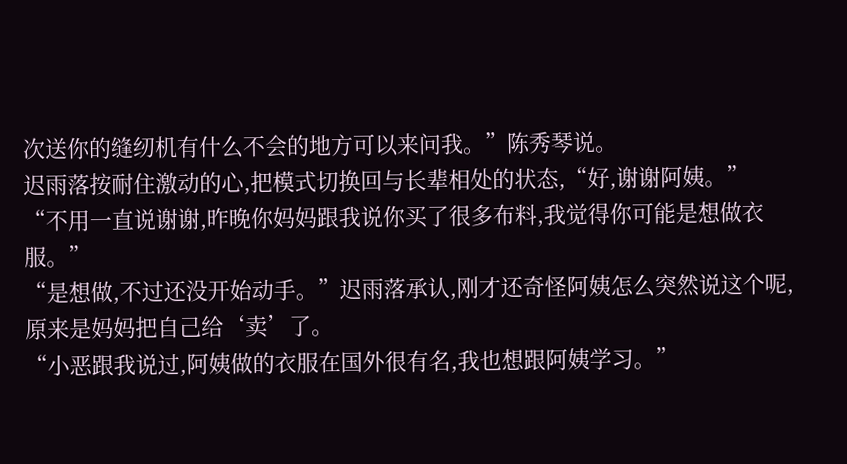次送你的缝纫机有什么不会的地方可以来问我。”陈秀琴说。
迟雨落按耐住激动的心,把模式切换回与长辈相处的状态,“好,谢谢阿姨。”
“不用一直说谢谢,昨晚你妈妈跟我说你买了很多布料,我觉得你可能是想做衣服。”
“是想做,不过还没开始动手。”迟雨落承认,刚才还奇怪阿姨怎么突然说这个呢,原来是妈妈把自己给‘卖’了。
“小恶跟我说过,阿姨做的衣服在国外很有名,我也想跟阿姨学习。”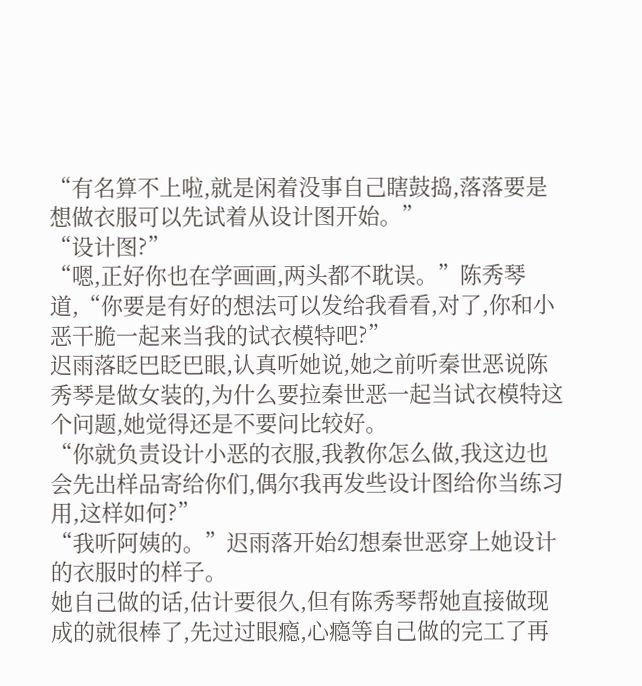“有名算不上啦,就是闲着没事自己瞎鼓捣,落落要是想做衣服可以先试着从设计图开始。”
“设计图?”
“嗯,正好你也在学画画,两头都不耽误。”陈秀琴道,“你要是有好的想法可以发给我看看,对了,你和小恶干脆一起来当我的试衣模特吧?”
迟雨落眨巴眨巴眼,认真听她说,她之前听秦世恶说陈秀琴是做女装的,为什么要拉秦世恶一起当试衣模特这个问题,她觉得还是不要问比较好。
“你就负责设计小恶的衣服,我教你怎么做,我这边也会先出样品寄给你们,偶尔我再发些设计图给你当练习用,这样如何?”
“我听阿姨的。”迟雨落开始幻想秦世恶穿上她设计的衣服时的样子。
她自己做的话,估计要很久,但有陈秀琴帮她直接做现成的就很棒了,先过过眼瘾,心瘾等自己做的完工了再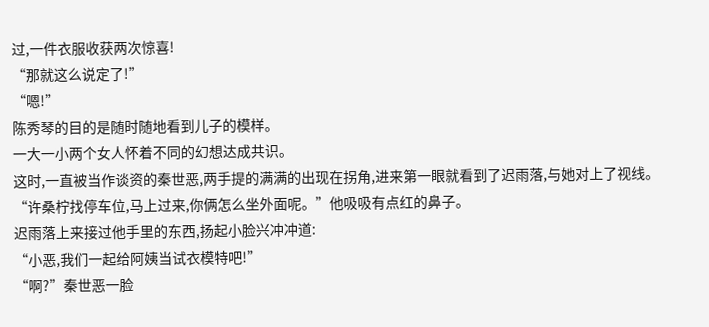过,一件衣服收获两次惊喜!
“那就这么说定了!”
“嗯!”
陈秀琴的目的是随时随地看到儿子的模样。
一大一小两个女人怀着不同的幻想达成共识。
这时,一直被当作谈资的秦世恶,两手提的满满的出现在拐角,进来第一眼就看到了迟雨落,与她对上了视线。
“许桑柠找停车位,马上过来,你俩怎么坐外面呢。”他吸吸有点红的鼻子。
迟雨落上来接过他手里的东西,扬起小脸兴冲冲道:
“小恶,我们一起给阿姨当试衣模特吧!”
“啊?”秦世恶一脸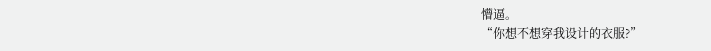懵逼。
“你想不想穿我设计的衣服?”